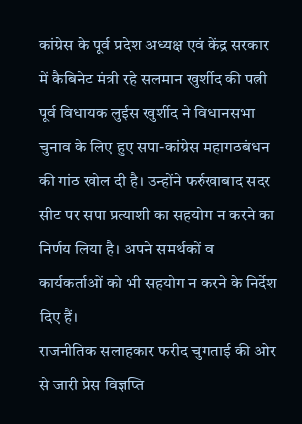कांग्रेस के पूर्व प्रदेश अध्यक्ष एवं केंद्र सरकार में कैबिनेट मंत्री रहे सलमान खुर्शीद की पत्नी पूर्व विधायक लुईस खुर्शीद ने विधानसभा चुनाव के लिए हुए सपा-कांग्रेस महागठबंधन की गांठ खोल दी है। उन्होंने फर्रुखाबाद सदर सीट पर सपा प्रत्याशी का सहयोग न करने का निर्णय लिया है। अपने समर्थकों व कार्यकर्ताओं को भी सहयोग न करने के निर्देश दिए हैं।
राजनीतिक सलाहकार फरीद चुगताई की ओर से जारी प्रेस विज्ञप्ति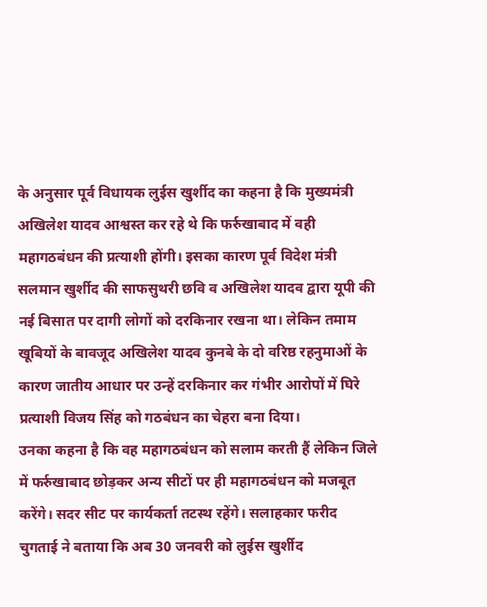के अनुसार पूर्व विधायक लुईस खुर्शीद का कहना है कि मुख्यमंत्री अखिलेश यादव आश्वस्त कर रहे थे कि फर्रुखाबाद में वही महागठबंधन की प्रत्याशी होंगी। इसका कारण पूर्व विदेश मंत्री सलमान खुर्शीद की साफसुथरी छवि व अखिलेश यादव द्वारा यूपी की नई बिसात पर दागी लोगों को दरकिनार रखना था। लेकिन तमाम खूबियों के बावजूद अखिलेश यादव कुनबे के दो वरिष्ठ रहनुमाओं के कारण जातीय आधार पर उन्हें दरकिनार कर गंभीर आरोपों में घिरे प्रत्याशी विजय सिंह को गठबंधन का चेहरा बना दिया।
उनका कहना है कि वह महागठबंधन को सलाम करती हैं लेकिन जिले में फर्रुखाबाद छोड़कर अन्य सीटों पर ही महागठबंधन को मजबूत करेंगे। सदर सीट पर कार्यकर्ता तटस्थ रहेंगे। सलाहकार फरीद चुगताई ने बताया कि अब 30 जनवरी को लुईस खुर्शीद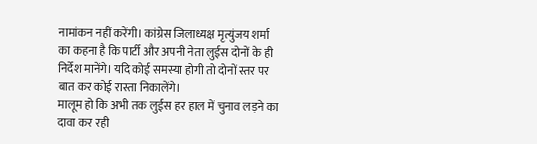नामांकन नहीं करेंगी। कांग्रेस जिलाध्यक्ष मृत्युंजय शर्मा का कहना है कि पार्टी और अपनी नेता लुईस दोनों के ही निर्देश मानेंगे। यदि कोई समस्या होगी तो दोनों स्तर पर बात कर कोई रास्ता निकालेंगे।
मालूम हो कि अभी तक लुईस हर हाल में चुनाव लड़ने का दावा कर रही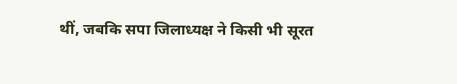थीं, जबकि सपा जिलाध्यक्ष ने किसी भी सूरत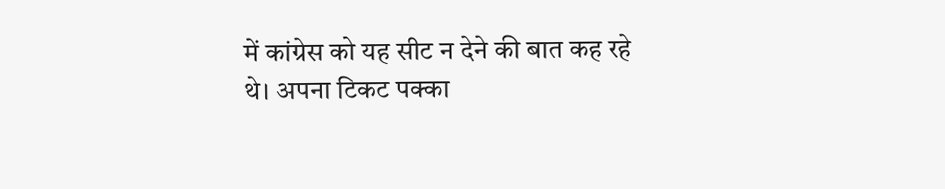में कांग्रेस को यह सीट न देने की बात कह रहे थे। अपना टिकट पक्का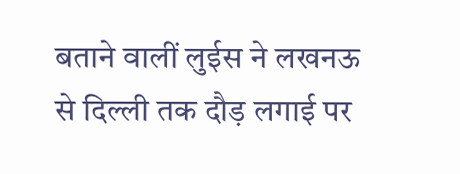बताने वालीं लुईस ने लखनऊ से दिल्ली तक दौड़ लगाई पर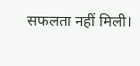सफलता नहीं मिली।